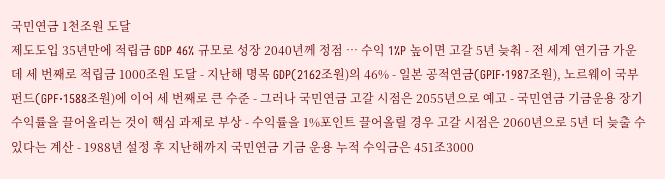국민연금 1천조원 도달
제도도입 35년만에 적립금 GDP 46% 규모로 성장 2040년께 정점 … 수익 1%P 높이면 고갈 5년 늦춰 - 전 세계 연기금 가운데 세 번째로 적립금 1000조원 도달 - 지난해 명목 GDP(2162조원)의 46% - 일본 공적연금(GPIF·1987조원), 노르웨이 국부펀드(GPF·1588조원)에 이어 세 번째로 큰 수준 - 그러나 국민연금 고갈 시점은 2055년으로 예고 - 국민연금 기금운용 장기 수익률을 끌어올리는 것이 핵심 과제로 부상 - 수익률을 1%포인트 끌어올릴 경우 고갈 시점은 2060년으로 5년 더 늦출 수 있다는 계산 - 1988년 설정 후 지난해까지 국민연금 기금 운용 누적 수익금은 451조3000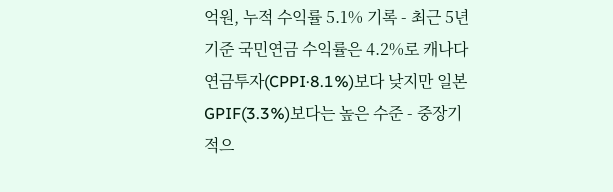억원, 누적 수익률 5.1% 기록 - 최근 5년 기준 국민연금 수익률은 4.2%로 캐나다연금투자(CPPI·8.1%)보다 낮지만 일본 GPIF(3.3%)보다는 높은 수준 - 중장기적으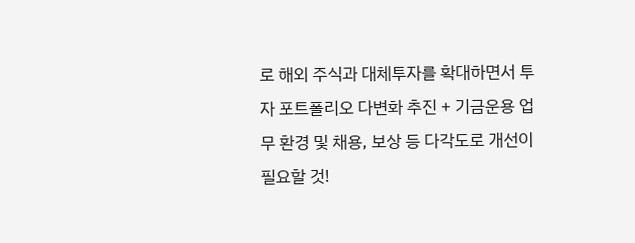로 해외 주식과 대체투자를 확대하면서 투자 포트폴리오 다변화 추진 + 기금운용 업무 환경 및 채용, 보상 등 다각도로 개선이 필요할 것!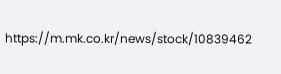https://m.mk.co.kr/news/stock/10839462